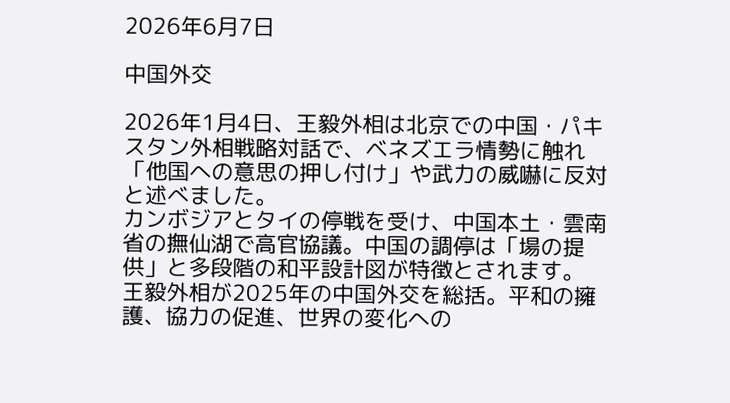2026年6月7日

中国外交

2026年1月4日、王毅外相は北京での中国・パキスタン外相戦略対話で、ベネズエラ情勢に触れ「他国への意思の押し付け」や武力の威嚇に反対と述べました。
カンボジアとタイの停戦を受け、中国本土・雲南省の撫仙湖で高官協議。中国の調停は「場の提供」と多段階の和平設計図が特徴とされます。
王毅外相が2025年の中国外交を総括。平和の擁護、協力の促進、世界の変化への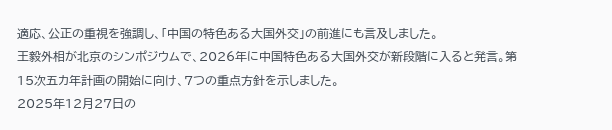適応、公正の重視を強調し、「中国の特色ある大国外交」の前進にも言及しました。
王毅外相が北京のシンポジウムで、2026年に中国特色ある大国外交が新段階に入ると発言。第15次五カ年計画の開始に向け、7つの重点方針を示しました。
2025年12月27日の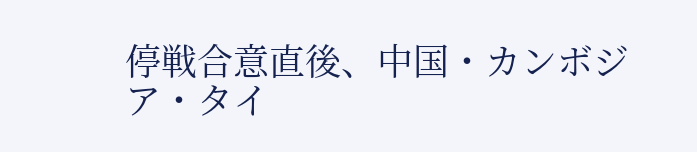停戦合意直後、中国・カンボジア・タイ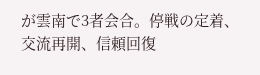が雲南で3者会合。停戦の定着、交流再開、信頼回復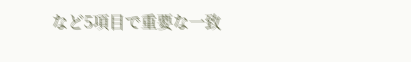など5項目で重要な一致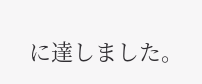に達しました。